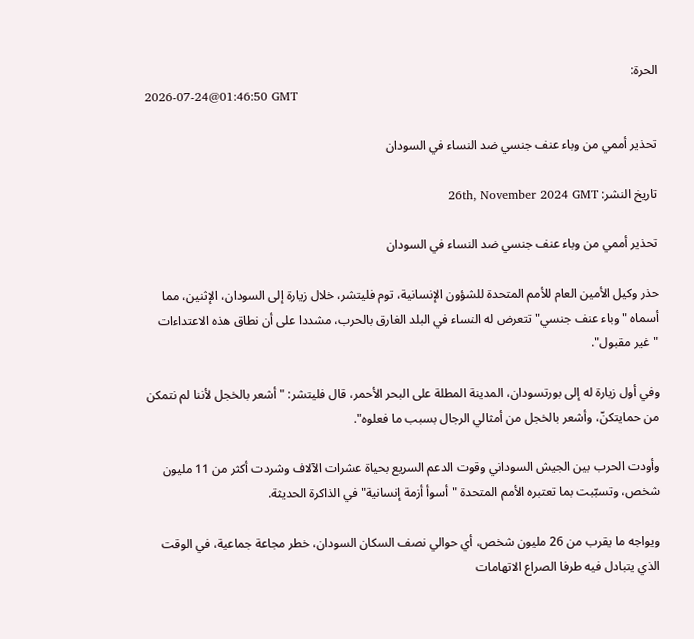الحرة:
2026-07-24@01:46:50 GMT

تحذير أممي من وباء عنف جنسي ضد النساء في السودان

تاريخ النشر: 26th, November 2024 GMT

تحذير أممي من وباء عنف جنسي ضد النساء في السودان

حذر وكيل الأمين العام للأمم المتحدة للشؤون الإنسانية، توم فليتشر، خلال زيارة إلى السودان، الإثنين، مما أسماه "وباء عنف جنسي" تتعرض له النساء في البلد الغارق بالحرب، مشددا على أن نطاق هذه الاعتداءات "غير مقبول".

وفي أول زيارة له إلى بورتسودان، المدينة المطلة على البحر الأحمر، قال فليتشر: "أشعر بالخجل لأننا لم نتمكن من حمايتكنّ، وأشعر بالخجل من أمثالي الرجال بسبب ما فعلوه".

وأودت الحرب بين الجيش السوداني وقوت الدعم السريع بحياة عشرات الآلاف وشردت أكثر من 11 مليون شخص، وتسبّبت بما تعتبره الأمم المتحدة "أسوأ أزمة إنسانية" في الذاكرة الحديثة.

ويواجه ما يقرب من 26 مليون شخص، أي حوالي نصف السكان السودان، خطر مجاعة جماعية، في الوقت الذي يتبادل فيه طرفا الصراع الاتهامات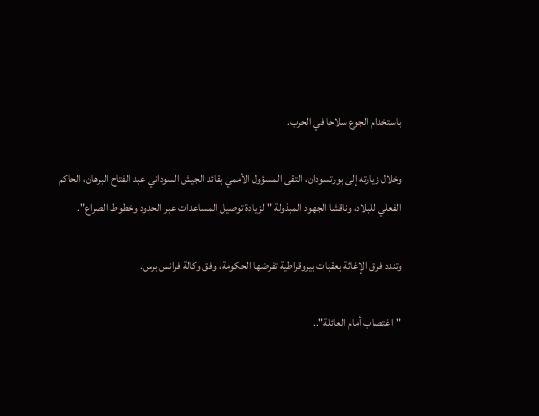باستخدام الجوع سلاحا في الحرب.

وخلال زيارته إلى بورتسودان، التقى المسؤول الأممي بقائد الجيش السوداني عبد الفتاح البرهان، الحاكم الفعلي للبلاد، وناقشا الجهود المبذولة "لزيادة توصيل المساعدات عبر الحدود وخطوط الصراع".

وتندد فرق الإغاثة بعقبات بيروقراطية تفرضها الحكومة، وفق وكالة فرانس برس.

"اغتصاب أمام العائلة"..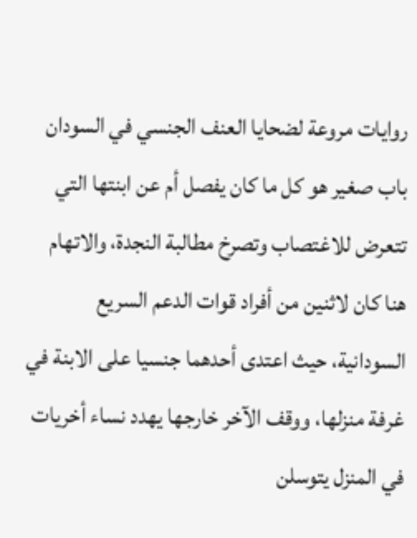روايات مروعة لضحايا العنف الجنسي في السودان باب صغير هو كل ما كان يفصل أم عن ابنتها التي تتعرض للاغتصاب وتصرخ مطالبة النجدة، والاتهام هنا كان لاثنين من أفراد قوات الدعم السريع السودانية، حيث اعتدى أحدهما جنسيا على الابنة في غرفة منزلها، ووقف الآخر خارجها يهدد نساء أخريات في المنزل يتوسلن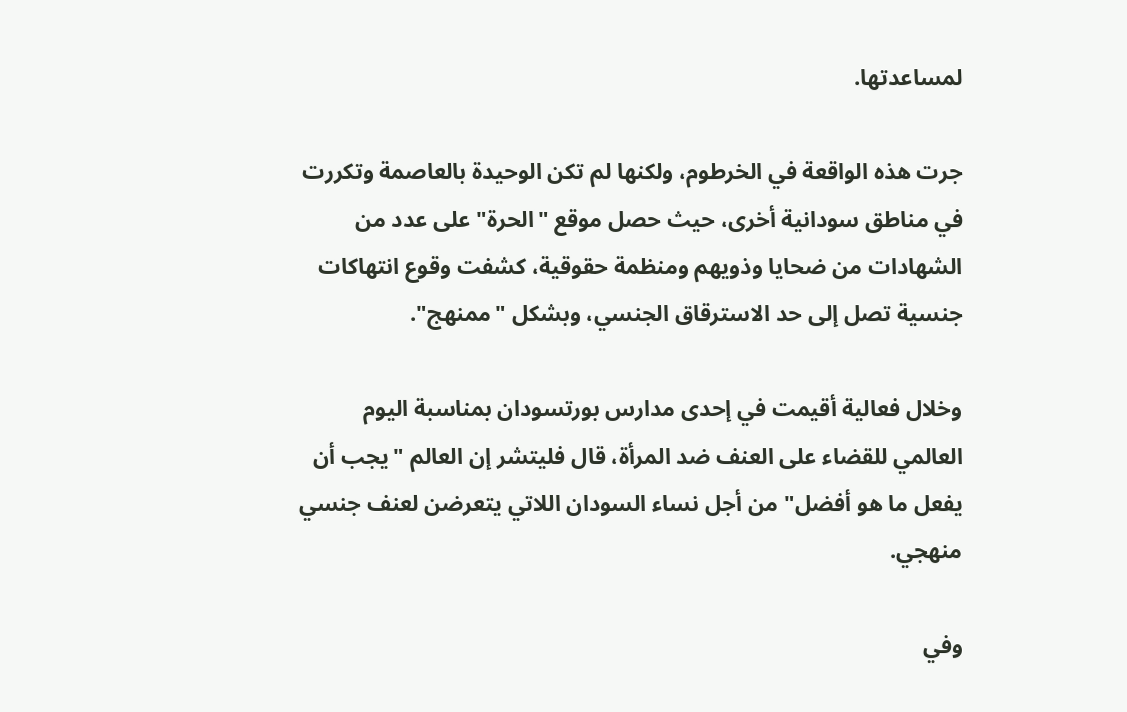لمساعدتها.

جرت هذه الواقعة في الخرطوم، ولكنها لم تكن الوحيدة بالعاصمة وتكررت في مناطق سودانية أخرى، حيث حصل موقع "الحرة" على عدد من الشهادات من ضحايا وذويهم ومنظمة حقوقية، كشفت وقوع انتهاكات جنسية تصل إلى حد الاسترقاق الجنسي، وبشكل "ممنهج".

وخلال فعالية أقيمت في إحدى مدارس بورتسودان بمناسبة اليوم العالمي للقضاء على العنف ضد المرأة، قال فليتشر إن العالم "يجب أن يفعل ما هو أفضل" من أجل نساء السودان اللاتي يتعرضن لعنف جنسي منهجي.

وفي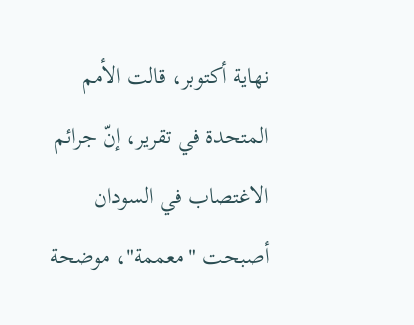نهاية أكتوبر، قالت الأمم المتحدة في تقرير، إنّ جرائم الاغتصاب في السودان أصبحت "معممة"، موضحة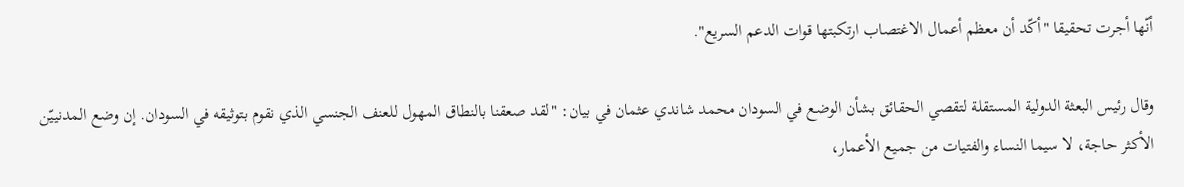أنّها أجرت تحقيقا "أكّد أن معظم أعمال الاغتصاب ارتكبتها قوات الدعم السريع".

وقال رئيس البعثة الدولية المستقلة لتقصي الحقائق بشأن الوضع في السودان محمد شاندي عثمان في بيان: "لقد صعقنا بالنطاق المهول للعنف الجنسي الذي نقوم بتوثيقه في السودان. إن وضع المدنييّن الأكثر حاجة، لا سيما النساء والفتيات من جميع الأعمار،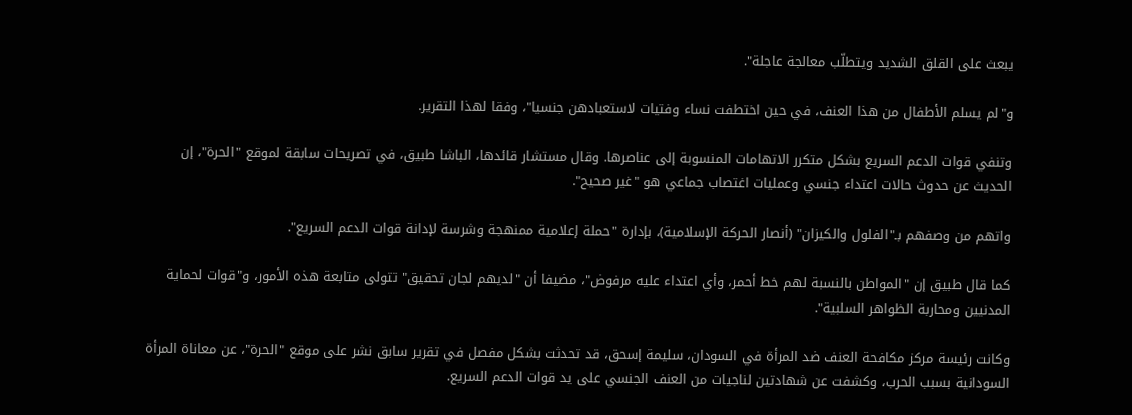يبعث على القلق الشديد ويتطلّب معالجة عاجلة".

و"لم يسلم الأطفال من هذا العنف، في حين اختطفت نساء وفتيات لاستعبادهن جنسيا"، وفقا لهذا التقرير.

وتنفي قوات الدعم السريع بشكل متكرر الاتهامات المنسوبة إلى عناصرها. وقال مستشار قائدها، الباشا طبيق، في تصريحات سابقة لموقع "الحرة"، إن الحديث عن حدوث حالات اعتداء جنسي وعمليات اغتصاب جماعي هو "غير صحيح".

واتهم من وصفهم بـ"الفلول والكيزان" (أنصار الحركة الإسلامية)، بإدارة "حملة إعلامية ممنهجة وشرسة لإدانة قوات الدعم السريع".

كما قال طبيق إن "المواطن بالنسبة لهم خط أحمر، وأي اعتداء عليه مرفوض"، مضيفا أن "لديهم لجان تحقيق" تتولى متابعة هذه الأمور، و"قوات لحماية المدنيين ومحاربة الظواهر السلبية".

وكانت رئيسة مركز مكافحة العنف ضد المرأة في السودان، سليمة إسحق، قد تحدثت بشكل مفصل في تقرير سابق نشر على موقع "الحرة"، عن معاناة المرأة السودانية بسبب الحرب، وكشفت عن شهادتين لناجيات من العنف الجنسي على يد قوات الدعم السريع.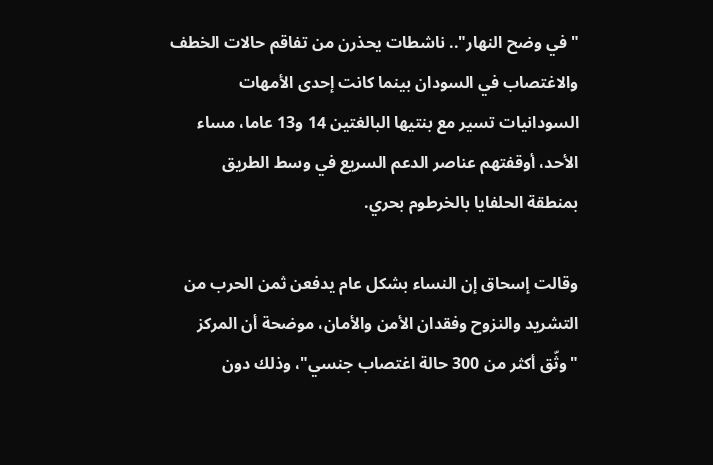"في وضح النهار".. ناشطات يحذرن من تفاقم حالات الخطف والاغتصاب في السودان بينما كانت إحدى الأمهات السودانيات تسير مع بنتيها البالغتين 14 و13 عاما، مساء الأحد، أوقفتهم عناصر الدعم السريع في وسط الطريق بمنطقة الحلفايا بالخرطوم بحري.

وقالت إسحاق إن النساء بشكل عام يدفعن ثمن الحرب من التشريد والنزوح وفقدان الأمن والأمان، موضحة أن المركز "وثّق أكثر من 300 حالة اغتصاب جنسي"، وذلك دون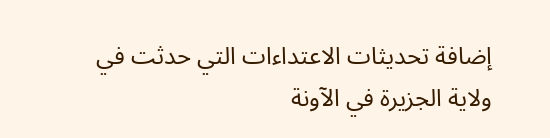إضافة تحديثات الاعتداءات التي حدثت في ولاية الجزيرة في الآونة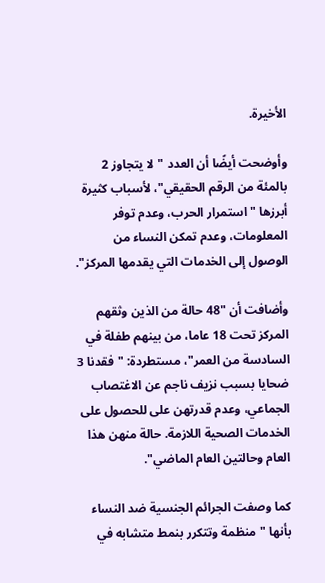الأخيرة.

وأوضحت أيضًا أن العدد "لا يتجاوز 2 بالمئة من الرقم الحقيقي"، لأسباب كثيرة أبرزها "استمرار الحرب، وعدم توفر المعلومات، وعدم تمكن النساء من الوصول إلى الخدمات التي يقدمها المركز".

وأضافت أن "48 حالة من الذين وثقهم المركز تحت 18 عاما، من بينهم طفلة في السادسة من العمر"، مستطردة: "فقدنا 3 ضحايا بسبب نزيف ناجم عن الاغتصاب الجماعي، وعدم قدرتهن على للحصول على الخدمات الصحية اللازمة. حالة منهن هذا العام وحالتين العام الماضي".

كما وصفت الجرائم الجنسية ضد النساء بأنها "منظمة وتتكرر بنمط متشابه في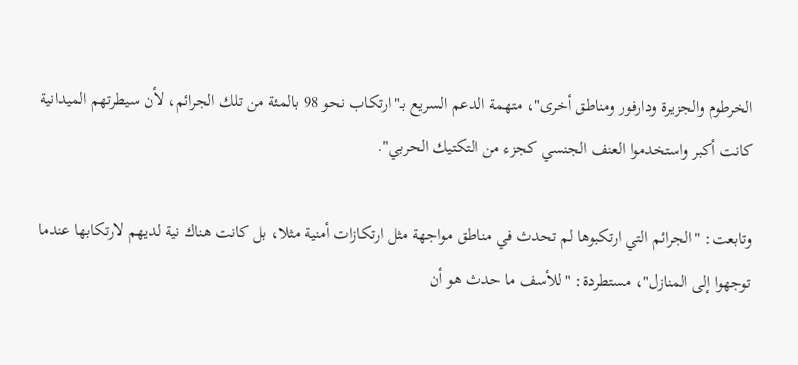الخرطوم والجزيرة ودارفور ومناطق أخرى"، متهمة الدعم السريع بـ"ارتكاب نحو 98 بالمئة من تلك الجرائم، لأن سيطرتهم الميدانية كانت أكبر واستخدموا العنف الجنسي كجزء من التكتيك الحربي".

وتابعت: "الجرائم التي ارتكبوها لم تحدث في مناطق مواجهة مثل ارتكازات أمنية مثلا، بل كانت هناك نية لديهم لارتكابها عندما توجهوا إلى المنازل"، مستطردة: "للأسف ما حدث هو أن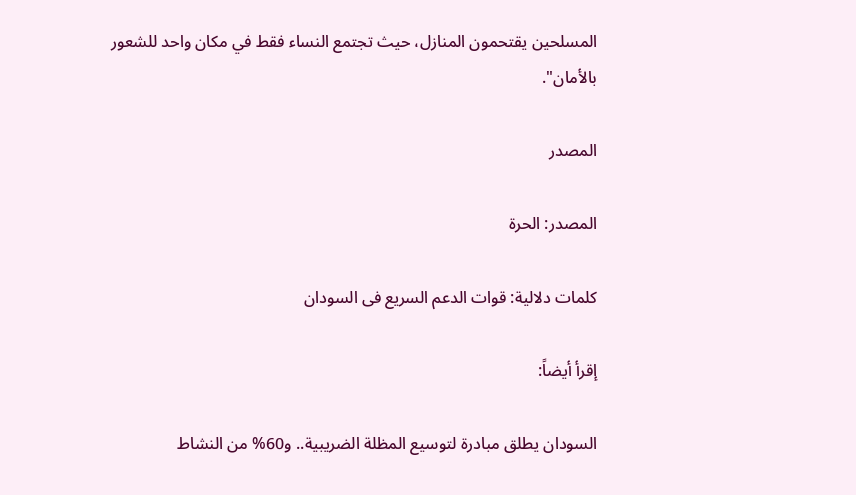المسلحين يقتحمون المنازل، حيث تجتمع النساء فقط في مكان واحد للشعور بالأمان".

المصدر

المصدر: الحرة

كلمات دلالية: قوات الدعم السریع فی السودان

إقرأ أيضاً:

السودان يطلق مبادرة لتوسيع المظلة الضريبية.. و60% من النشاط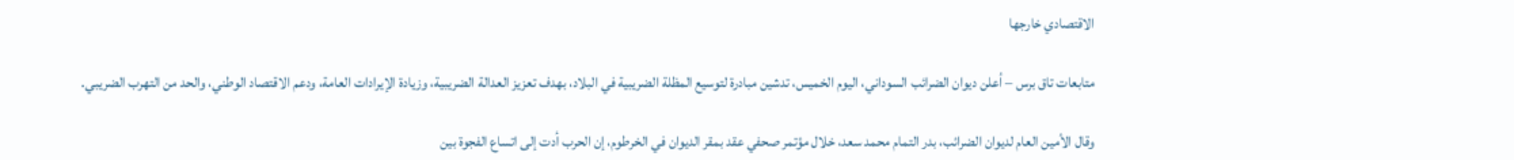الاقتصادي خارجها

متابعات تاق برس – أعلن ديوان الضرائب السوداني، اليوم الخميس، تدشين مبادرة لتوسيع المظلة الضريبية في البلاد، بهدف تعزيز العدالة الضريبية، وزيادة الإيرادات العامة، ودعم الاقتصاد الوطني، والحد من التهرب الضريبي.

وقال الأمين العام لديوان الضرائب، بدر التمام محمد سعد، خلال مؤتمر صحفي عقد بمقر الديوان في الخرطوم، إن الحرب أدت إلى اتساع الفجوة بين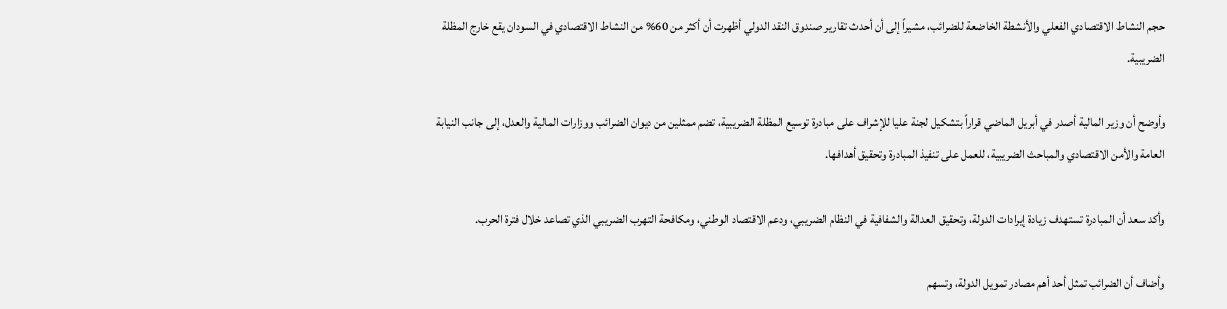حجم النشاط الاقتصادي الفعلي والأنشطة الخاضعة للضرائب، مشيراً إلى أن أحدث تقارير صندوق النقد الدولي أظهرت أن أكثر من 60% من النشاط الاقتصادي في السودان يقع خارج المظلة الضريبية.

وأوضح أن وزير المالية أصدر في أبريل الماضي قراراً بتشكيل لجنة عليا للإشراف على مبادرة توسيع المظلة الضريبية، تضم ممثلين من ديوان الضرائب ووزارات المالية والعدل، إلى جانب النيابة العامة والأمن الاقتصادي والمباحث الضريبية، للعمل على تنفيذ المبادرة وتحقيق أهدافها.

وأكد سعد أن المبادرة تستهدف زيادة إيرادات الدولة، وتحقيق العدالة والشفافية في النظام الضريبي، ودعم الاقتصاد الوطني، ومكافحة التهرب الضريبي الذي تصاعد خلال فترة الحرب.

وأضاف أن الضرائب تمثل أحد أهم مصادر تمويل الدولة، وتسهم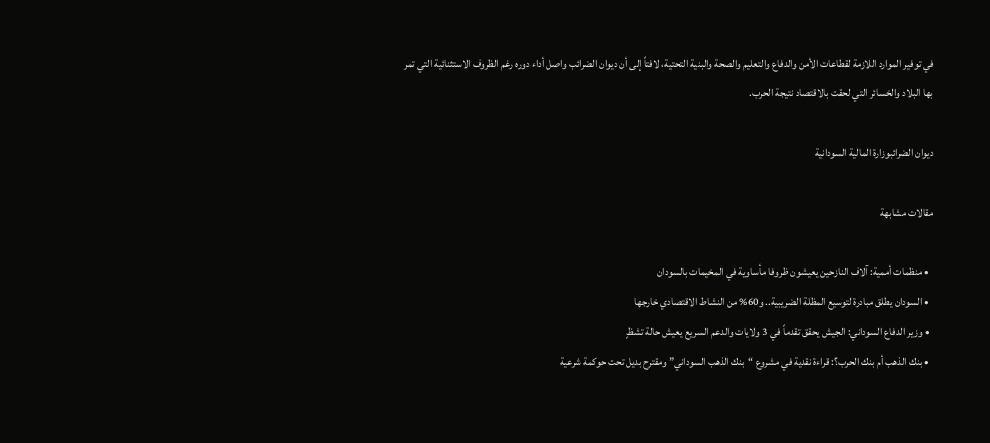في توفير الموارد اللازمة لقطاعات الأمن والدفاع والتعليم والصحة والبنية التحتية، لافتاً إلى أن ديوان الضرائب واصل أداء دوره رغم الظروف الاستثنائية التي تمر بها البلاد والخسائر التي لحقت بالاقتصاد نتيجة الحرب.

ديوان الضرائبوزارة المالية السودانية

مقالات مشابهة

  • منظمات أممية: آلاف النازحين يعيشون ظروفا مأساوية في المخيمات بالسودان
  • السودان يطلق مبادرة لتوسيع المظلة الضريبية.. و60% من النشاط الاقتصادي خارجها
  • وزير الدفاع السوداني: الجيش يحقق تقدماً في 3 ولايات والدعم السريع يعيش حالة تشظٍ
  • بنك الذهب أم بنك الحرب؟: قراءة نقدية في مشروع “بنك الذهب السوداني” ومقترح بديل تحت حوكمة شرعية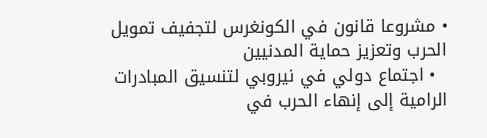• مشروعا قانون في الكونغرس لتجفيف تمويل الحرب وتعزيز حماية المدنيين
  • اجتماع دولي في نيروبي لتنسيق المبادرات الرامية إلى إنهاء الحرب في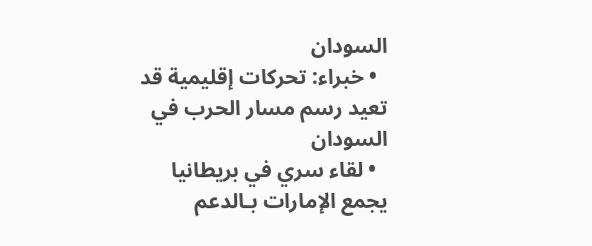السودان
  • خبراء: تحركات إقليمية قد تعيد رسم مسار الحرب في السودان
  • لقاء سري في بريطانيا يجمع الإمارات بـالدعم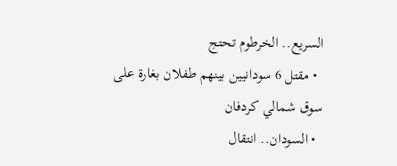السريع.. الخرطوم تحتج
  • مقتل 6 سودانيين بينهم طفلان بغارة على سوق شمالي كردفان
  • السودان.. انتقال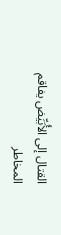القتال إلى الأُبَيِّض يفاقم المخاطر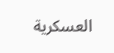العسكرية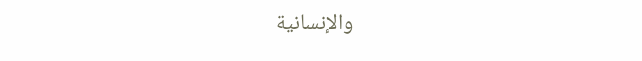والإنسانية